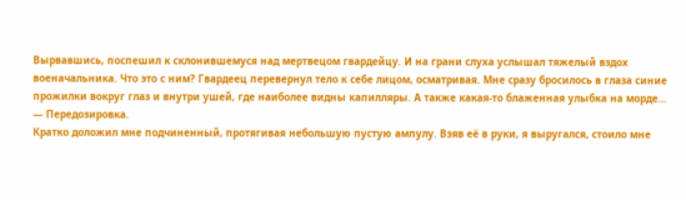Вырвавшись, поспешил к склонившемуся над мертвецом гвардейцу. И на грани слуха услышал тяжелый вздох военачальника. Что это с ним? Гвардеец перевернул тело к себе лицом, осматривая. Мне сразу бросилось в глаза синие прожилки вокруг глаз и внутри ушей, где наиболее видны капилляры. А также какая-то блаженная улыбка на морде…
— Передозировка.
Кратко доложил мне подчиненный, протягивая небольшую пустую ампулу. Взяв её в руки, я выругался, стоило мне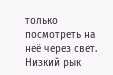только посмотреть на неё через свет. Низкий рык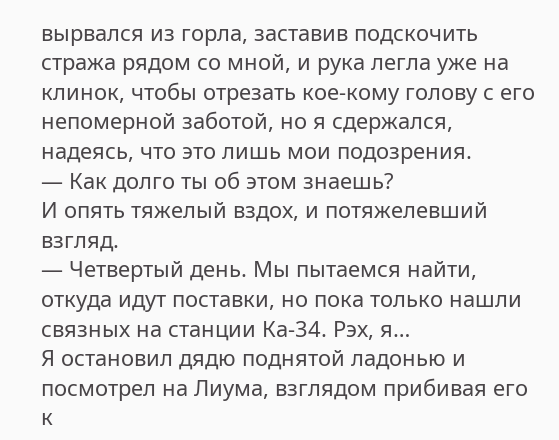вырвался из горла, заставив подскочить стража рядом со мной, и рука легла уже на клинок, чтобы отрезать кое-кому голову с его непомерной заботой, но я сдержался, надеясь, что это лишь мои подозрения.
— Как долго ты об этом знаешь?
И опять тяжелый вздох, и потяжелевший взгляд.
— Четвертый день. Мы пытаемся найти, откуда идут поставки, но пока только нашли связных на станции Ка-34. Рэх, я…
Я остановил дядю поднятой ладонью и посмотрел на Лиума, взглядом прибивая его к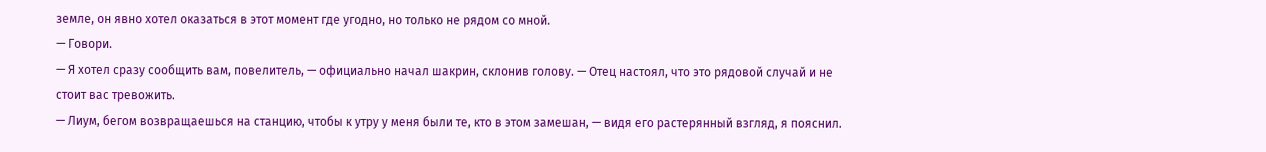земле, он явно хотел оказаться в этот момент где угодно, но только не рядом со мной.
— Говори.
— Я хотел сразу сообщить вам, повелитель, — официально начал шакрин, склонив голову. — Отец настоял, что это рядовой случай и не стоит вас тревожить.
— Лиум, бегом возвращаешься на станцию, чтобы к утру у меня были те, кто в этом замешан, — видя его растерянный взгляд, я пояснил.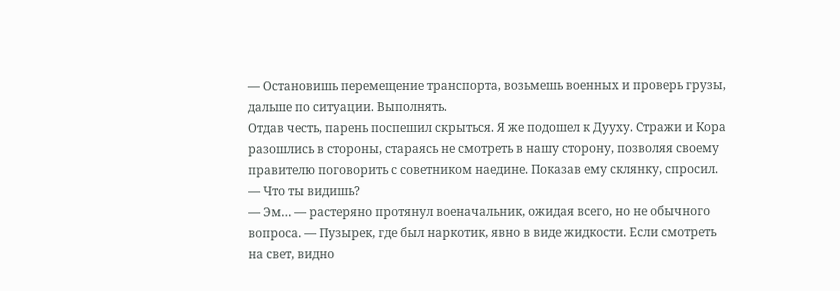— Остановишь перемещение транспорта, возьмешь военных и проверь грузы, дальше по ситуации. Выполнять.
Отдав честь, парень поспешил скрыться. Я же подошел к Дууху. Стражи и Кора разошлись в стороны, стараясь не смотреть в нашу сторону, позволяя своему правителю поговорить с советником наедине. Показав ему склянку, спросил.
— Что ты видишь?
— Эм… — растеряно протянул военачальник, ожидая всего, но не обычного вопроса. — Пузырек, где был наркотик, явно в виде жидкости. Если смотреть на свет, видно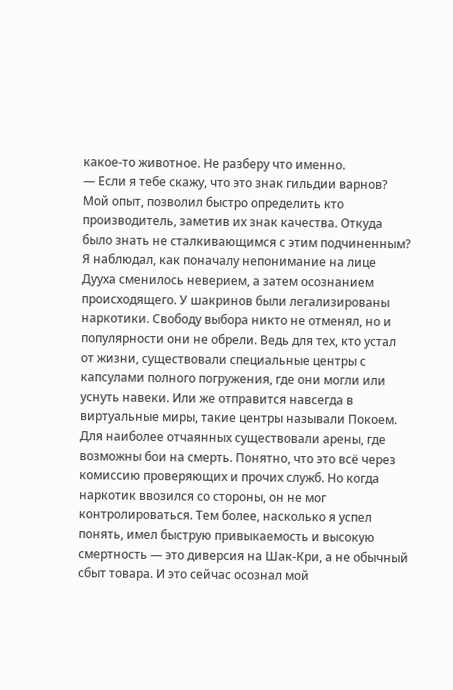какое-то животное. Не разберу что именно.
— Если я тебе скажу, что это знак гильдии варнов?
Мой опыт, позволил быстро определить кто производитель, заметив их знак качества. Откуда было знать не сталкивающимся с этим подчиненным? Я наблюдал, как поначалу непонимание на лице Дууха сменилось неверием, а затем осознанием происходящего. У шакринов были легализированы наркотики. Свободу выбора никто не отменял, но и популярности они не обрели. Ведь для тех, кто устал от жизни, существовали специальные центры с капсулами полного погружения, где они могли или уснуть навеки. Или же отправится навсегда в виртуальные миры, такие центры называли Покоем. Для наиболее отчаянных существовали арены, где возможны бои на смерть. Понятно, что это всё через комиссию проверяющих и прочих служб. Но когда наркотик ввозился со стороны, он не мог контролироваться. Тем более, насколько я успел понять, имел быструю привыкаемость и высокую смертность — это диверсия на Шак-Кри, а не обычный сбыт товара. И это сейчас осознал мой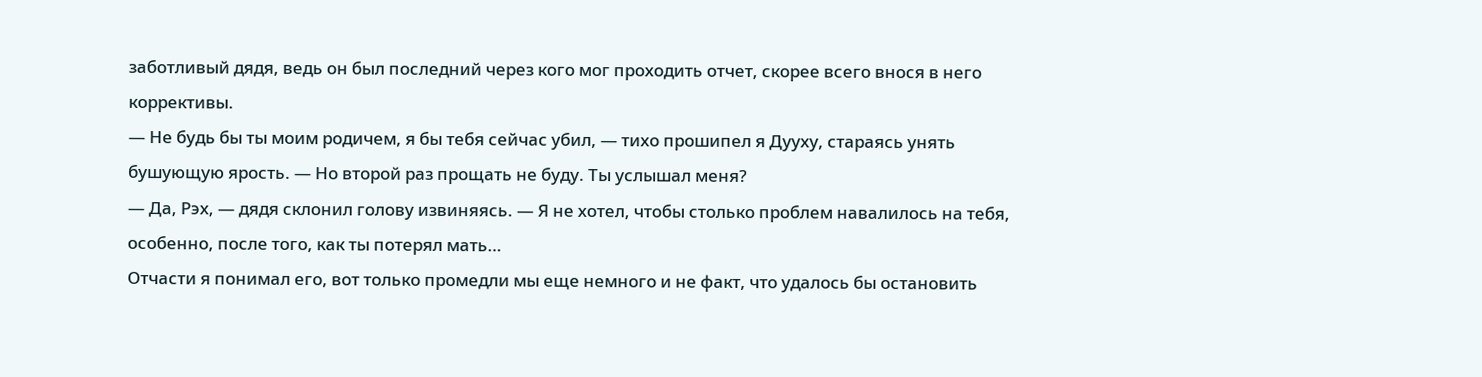заботливый дядя, ведь он был последний через кого мог проходить отчет, скорее всего внося в него коррективы.
— Не будь бы ты моим родичем, я бы тебя сейчас убил, — тихо прошипел я Дууху, стараясь унять бушующую ярость. — Но второй раз прощать не буду. Ты услышал меня?
— Да, Рэх, — дядя склонил голову извиняясь. — Я не хотел, чтобы столько проблем навалилось на тебя, особенно, после того, как ты потерял мать…
Отчасти я понимал его, вот только промедли мы еще немного и не факт, что удалось бы остановить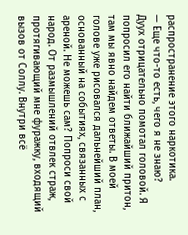распространение этого наркотика.
— Еще что-то есть, чего я не знаю?
Дуух отрицательно помотал головой. Я попросил его найти ближайший притон, там мы явно найдем ответы. В моей голове уже рисовался дальнейший план, основанный на событиях, связанных с ареной. Не можешь сам? Попроси свой народ. От размышлений отвлек страж, протягивающий мне фуражку, входящий вызов от Соллу. Внутри всё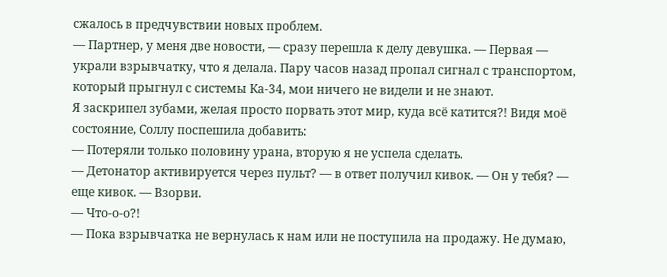сжалось в предчувствии новых проблем.
— Партнер, у меня две новости, — сразу перешла к делу девушка. — Первая — украли взрывчатку, что я делала. Пару часов назад пропал сигнал с транспортом, который прыгнул с системы Ка-34, мои ничего не видели и не знают.
Я заскрипел зубами, желая просто порвать этот мир, куда всё катится?! Видя моё состояние, Соллу поспешила добавить:
— Потеряли только половину урана, вторую я не успела сделать.
— Детонатор активируется через пульт? — в ответ получил кивок. — Он у тебя? — еще кивок. — Взорви.
— Что-о-о?!
— Пока взрывчатка не вернулась к нам или не поступила на продажу. Не думаю,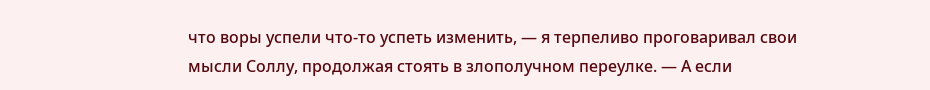что воры успели что-то успеть изменить, — я терпеливо проговаривал свои мысли Соллу, продолжая стоять в злополучном переулке. — А если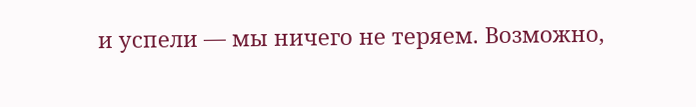и успели — мы ничего не теряем. Возможно,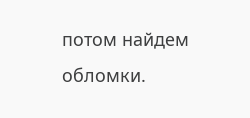потом найдем обломки.